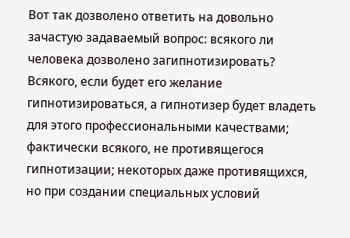Вот так дозволено ответить на довольно зачастую задаваемый вопрос: всякого ли человека дозволено загипнотизировать? Всякого, если будет его желание гипнотизироваться, а гипнотизер будет владеть для этого профессиональными качествами; фактически всякого, не противящегося гипнотизации; некоторых даже противящихся, но при создании специальных условий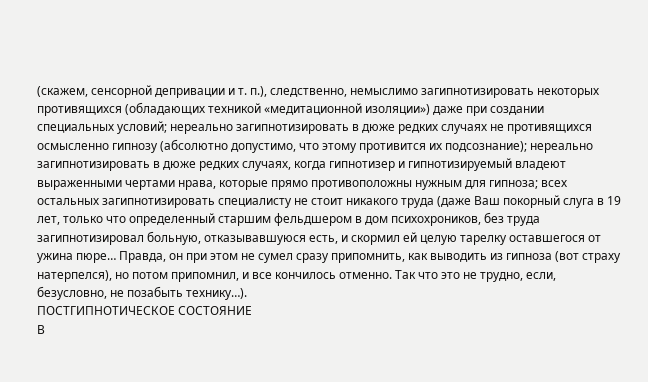(скажем, сенсорной депривации и т. п.), следственно, немыслимо загипнотизировать некоторых противящихся (обладающих техникой «медитационной изоляции») даже при создании специальных условий; нереально загипнотизировать в дюже редких случаях не противящихся осмысленно гипнозу (абсолютно допустимо, что этому противится их подсознание); нереально загипнотизировать в дюже редких случаях, когда гипнотизер и гипнотизируемый владеют выраженными чертами нрава, которые прямо противоположны нужным для гипноза; всех остальных загипнотизировать специалисту не стоит никакого труда (даже Ваш покорный слуга в 19 лет, только что определенный старшим фельдшером в дом психохроников, без труда загипнотизировал больную, отказывавшуюся есть, и скормил ей целую тарелку оставшегося от ужина пюре… Правда, он при этом не сумел сразу припомнить, как выводить из гипноза (вот страху натерпелся), но потом припомнил, и все кончилось отменно. Так что это не трудно, если, безусловно, не позабыть технику…).
ПОСТГИПНОТИЧЕСКОЕ СОСТОЯНИЕ
В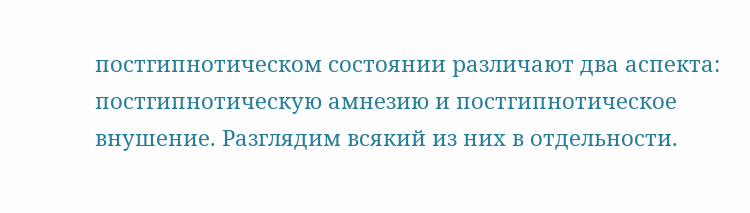постгипнотическом состоянии различают два аспекта: постгипнотическую амнезию и постгипнотическое внушение. Разглядим всякий из них в отдельности.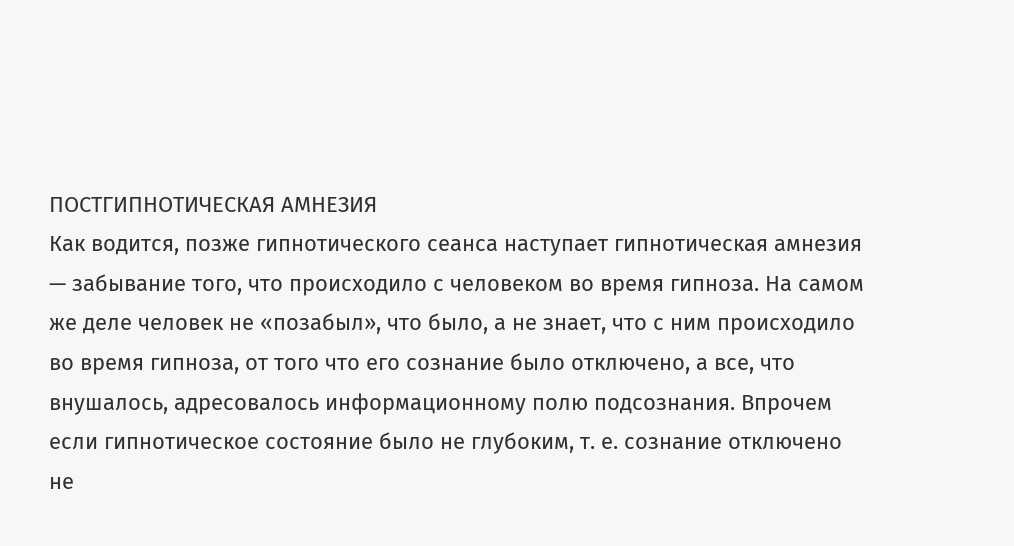ПОСТГИПНОТИЧЕСКАЯ АМНЕЗИЯ
Как водится, позже гипнотического сеанса наступает гипнотическая амнезия — забывание того, что происходило с человеком во время гипноза. На самом же деле человек не «позабыл», что было, а не знает, что с ним происходило во время гипноза, от того что его сознание было отключено, а все, что внушалось, адресовалось информационному полю подсознания. Впрочем если гипнотическое состояние было не глубоким, т. е. сознание отключено не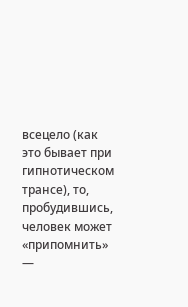всецело (как это бывает при гипнотическом трансе), то, пробудившись, человек может «припомнить» —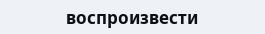воспроизвести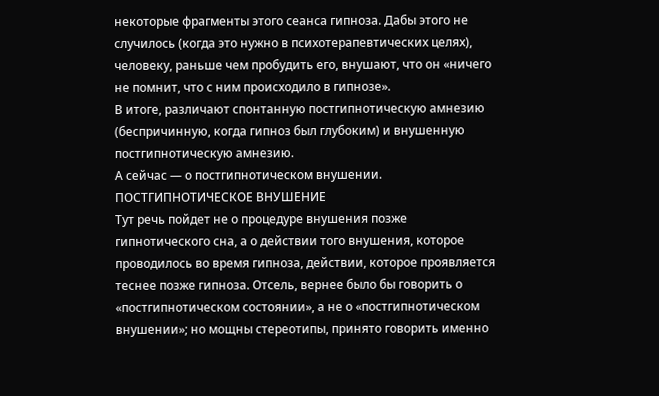некоторые фрагменты этого сеанса гипноза. Дабы этого не случилось (когда это нужно в психотерапевтических целях), человеку, раньше чем пробудить его, внушают, что он «ничего не помнит, что с ним происходило в гипнозе».
В итоге, различают спонтанную постгипнотическую амнезию (беспричинную, когда гипноз был глубоким) и внушенную постгипнотическую амнезию.
А сейчас — о постгипнотическом внушении.
ПОСТГИПНОТИЧЕСКОЕ ВНУШЕНИЕ
Тут речь пойдет не о процедуре внушения позже гипнотического сна, а о действии того внушения, которое проводилось во время гипноза, действии, которое проявляется теснее позже гипноза. Отсель, вернее было бы говорить о «постгипнотическом состоянии», а не о «постгипнотическом внушении»; но мощны стереотипы, принято говорить именно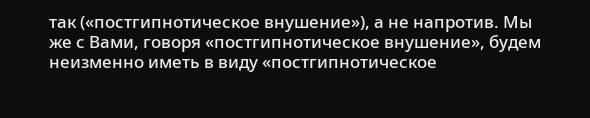так («постгипнотическое внушение»), а не напротив. Мы же с Вами, говоря «постгипнотическое внушение», будем неизменно иметь в виду «постгипнотическое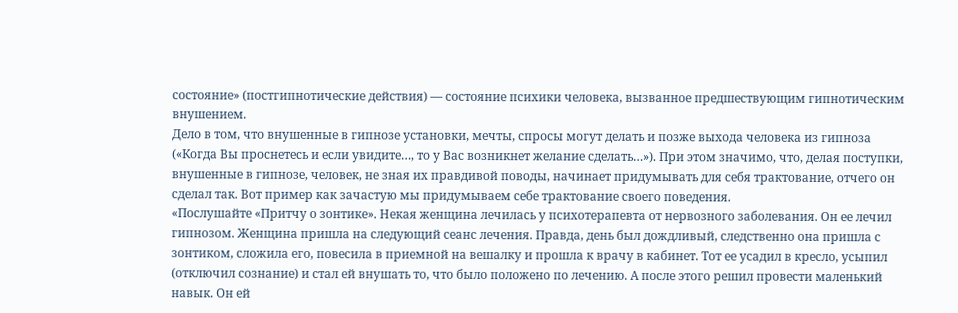состояние» (постгипнотические действия) — состояние психики человека, вызванное предшествующим гипнотическим внушением.
Дело в том, что внушенные в гипнозе установки, мечты, спросы могут делать и позже выхода человека из гипноза («Когда Вы проснетесь и если увидите…, то у Вас возникнет желание сделать…»). При этом значимо, что, делая поступки, внушенные в гипнозе, человек, не зная их правдивой поводы, начинает придумывать для себя трактование, отчего он сделал так. Вот пример как зачастую мы придумываем себе трактование своего поведения.
«Послушайте «Притчу о зонтике». Некая женщина лечилась у психотерапевта от нервозного заболевания. Он ее лечил гипнозом. Женщина пришла на следующий сеанс лечения. Правда, день был дождливый, следственно она пришла с зонтиком, сложила его, повесила в приемной на вешалку и прошла к врачу в кабинет. Тот ее усадил в кресло, усыпил (отключил сознание) и стал ей внушать то, что было положено по лечению. А после этого решил провести маленький навык. Он ей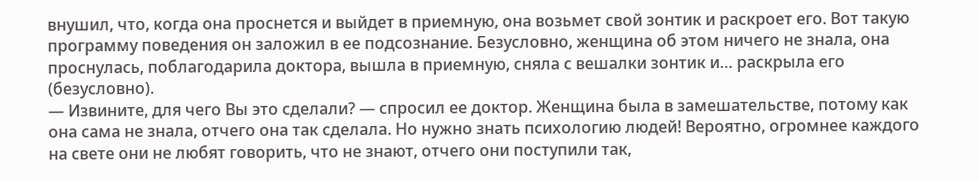внушил, что, когда она проснется и выйдет в приемную, она возьмет свой зонтик и раскроет его. Вот такую программу поведения он заложил в ее подсознание. Безусловно, женщина об этом ничего не знала, она проснулась, поблагодарила доктора, вышла в приемную, сняла с вешалки зонтик и… раскрыла его (безусловно).
— Извините, для чего Вы это сделали? — спросил ее доктор. Женщина была в замешательстве, потому как она сама не знала, отчего она так сделала. Но нужно знать психологию людей! Вероятно, огромнее каждого на свете они не любят говорить, что не знают, отчего они поступили так,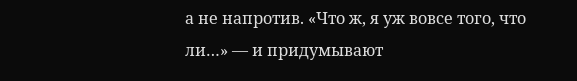а не напротив. «Что ж, я уж вовсе того, что ли…» — и придумывают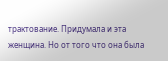трактование. Придумала и эта женщина. Но от того что она была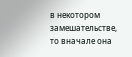в некотором замешательстве, то вначале она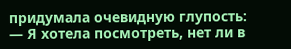придумала очевидную глупость:
— Я хотела посмотреть, нет ли в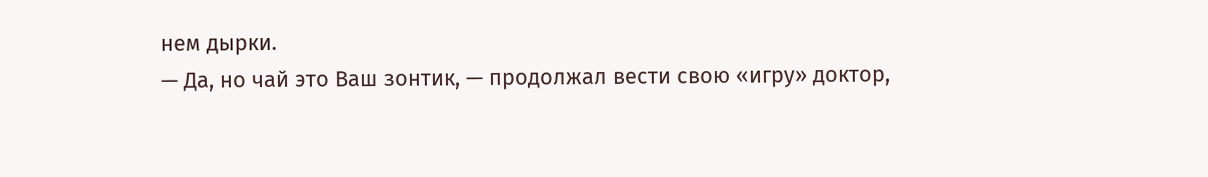нем дырки.
— Да, но чай это Ваш зонтик, — продолжал вести свою «игру» доктор,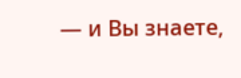— и Вы знаете,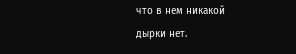что в нем никакой дырки нет.